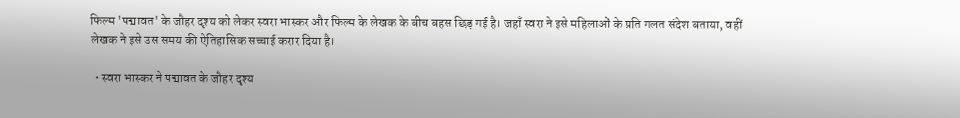फिल्म 'पद्मावत' के जौहर दृश्य को लेकर स्वरा भास्कर और फिल्म के लेखक के बीच बहस छिड़ गई है। जहाँ स्वरा ने इसे महिलाओं के प्रति गलत संदेश बताया, वहीं लेखक ने इसे उस समय की ऐतिहासिक सच्चाई करार दिया है।

  • स्वरा भास्कर ने पद्मावत के जौहर दृश्य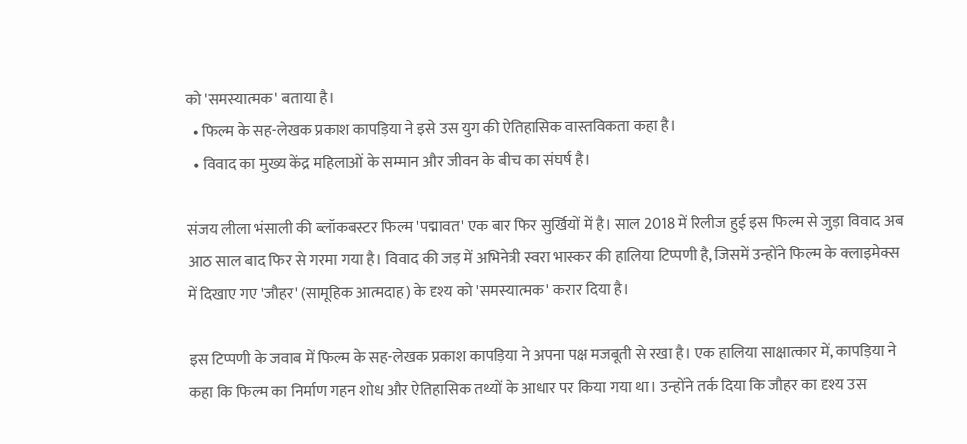को 'समस्यात्मक' बताया है।
  • फिल्म के सह-लेखक प्रकाश कापड़िया ने इसे उस युग की ऐतिहासिक वास्तविकता कहा है।
  • विवाद का मुख्य केंद्र महिलाओं के सम्मान और जीवन के बीच का संघर्ष है।

संजय लीला भंसाली की ब्लॉकबस्टर फिल्म 'पद्मावत' एक बार फिर सुर्खियों में है। साल 2018 में रिलीज हुई इस फिल्म से जुड़ा विवाद अब आठ साल बाद फिर से गरमा गया है। विवाद की जड़ में अभिनेत्री स्वरा भास्कर की हालिया टिप्पणी है, जिसमें उन्होंने फिल्म के क्लाइमेक्स में दिखाए गए 'जौहर' (सामूहिक आत्मदाह) के दृश्य को 'समस्यात्मक' करार दिया है।

इस टिप्पणी के जवाब में फिल्म के सह-लेखक प्रकाश कापड़िया ने अपना पक्ष मजबूती से रखा है। एक हालिया साक्षात्कार में, कापड़िया ने कहा कि फिल्म का निर्माण गहन शोध और ऐतिहासिक तथ्यों के आधार पर किया गया था। उन्होंने तर्क दिया कि जौहर का दृश्य उस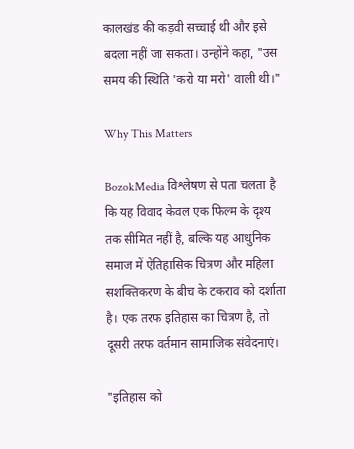कालखंड की कड़वी सच्चाई थी और इसे बदला नहीं जा सकता। उन्होंने कहा, "उस समय की स्थिति 'करो या मरो' वाली थी।"

Why This Matters

BozokMedia विश्लेषण से पता चलता है कि यह विवाद केवल एक फिल्म के दृश्य तक सीमित नहीं है, बल्कि यह आधुनिक समाज में ऐतिहासिक चित्रण और महिला सशक्तिकरण के बीच के टकराव को दर्शाता है। एक तरफ इतिहास का चित्रण है, तो दूसरी तरफ वर्तमान सामाजिक संवेदनाएं।

"इतिहास को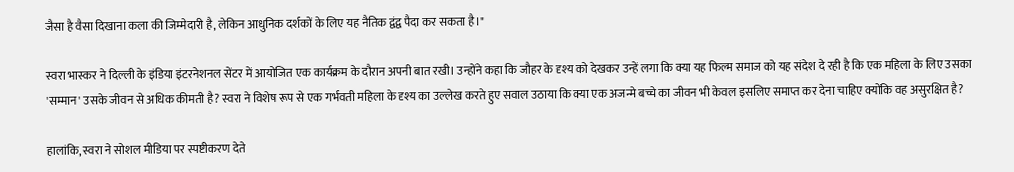जैसा है वैसा दिखाना कला की जिम्मेदारी है, लेकिन आधुनिक दर्शकों के लिए यह नैतिक द्वंद्व पैदा कर सकता है।"

स्वरा भास्कर ने दिल्ली के इंडिया इंटरनेशनल सेंटर में आयोजित एक कार्यक्रम के दौरान अपनी बात रखी। उन्होंने कहा कि जौहर के दृश्य को देखकर उन्हें लगा कि क्या यह फिल्म समाज को यह संदेश दे रही है कि एक महिला के लिए उसका 'सम्मान' उसके जीवन से अधिक कीमती है? स्वरा ने विशेष रूप से एक गर्भवती महिला के दृश्य का उल्लेख करते हुए सवाल उठाया कि क्या एक अजन्मे बच्चे का जीवन भी केवल इसलिए समाप्त कर देना चाहिए क्योंकि वह असुरक्षित है?

हालांकि, स्वरा ने सोशल मीडिया पर स्पष्टीकरण देते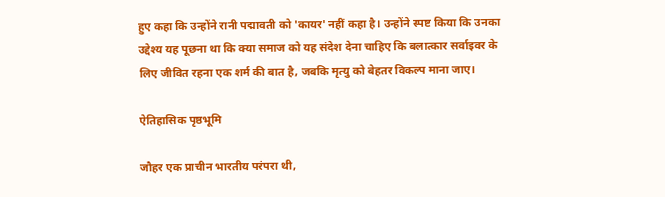हुए कहा कि उन्होंने रानी पद्मावती को 'कायर' नहीं कहा है। उन्होंने स्पष्ट किया कि उनका उद्देश्य यह पूछना था कि क्या समाज को यह संदेश देना चाहिए कि बलात्कार सर्वाइवर के लिए जीवित रहना एक शर्म की बात है, जबकि मृत्यु को बेहतर विकल्प माना जाए।

ऐतिहासिक पृष्ठभूमि

जौहर एक प्राचीन भारतीय परंपरा थी,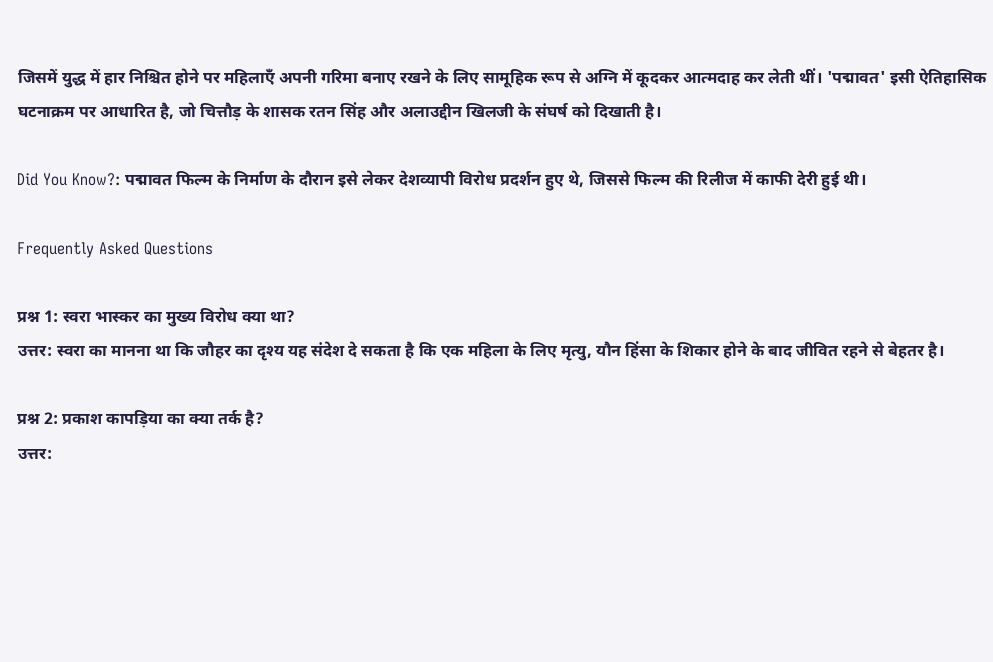जिसमें युद्ध में हार निश्चित होने पर महिलाएँ अपनी गरिमा बनाए रखने के लिए सामूहिक रूप से अग्नि में कूदकर आत्मदाह कर लेती थीं। 'पद्मावत' इसी ऐतिहासिक घटनाक्रम पर आधारित है, जो चित्तौड़ के शासक रतन सिंह और अलाउद्दीन खिलजी के संघर्ष को दिखाती है।

Did You Know?: पद्मावत फिल्म के निर्माण के दौरान इसे लेकर देशव्यापी विरोध प्रदर्शन हुए थे, जिससे फिल्म की रिलीज में काफी देरी हुई थी।

Frequently Asked Questions

प्रश्न 1: स्वरा भास्कर का मुख्य विरोध क्या था?
उत्तर: स्वरा का मानना था कि जौहर का दृश्य यह संदेश दे सकता है कि एक महिला के लिए मृत्यु, यौन हिंसा के शिकार होने के बाद जीवित रहने से बेहतर है।

प्रश्न 2: प्रकाश कापड़िया का क्या तर्क है?
उत्तर: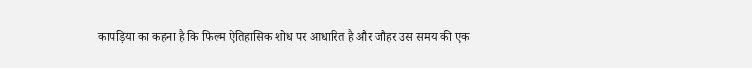कापड़िया का कहना है कि फिल्म ऐतिहासिक शोध पर आधारित है और जौहर उस समय की एक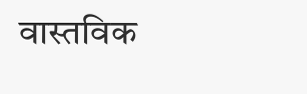वास्तविक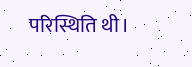परिस्थिति थी।